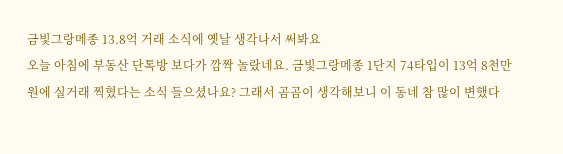금빛그랑메종 13.8억 거래 소식에 옛날 생각나서 써봐요
오늘 아침에 부동산 단톡방 보다가 깜짝 놀랐네요. 금빛그랑메종 1단지 74타입이 13억 8천만 원에 실거래 찍혔다는 소식 들으셨나요? 그래서 곰곰이 생각해보니 이 동네 참 많이 변했다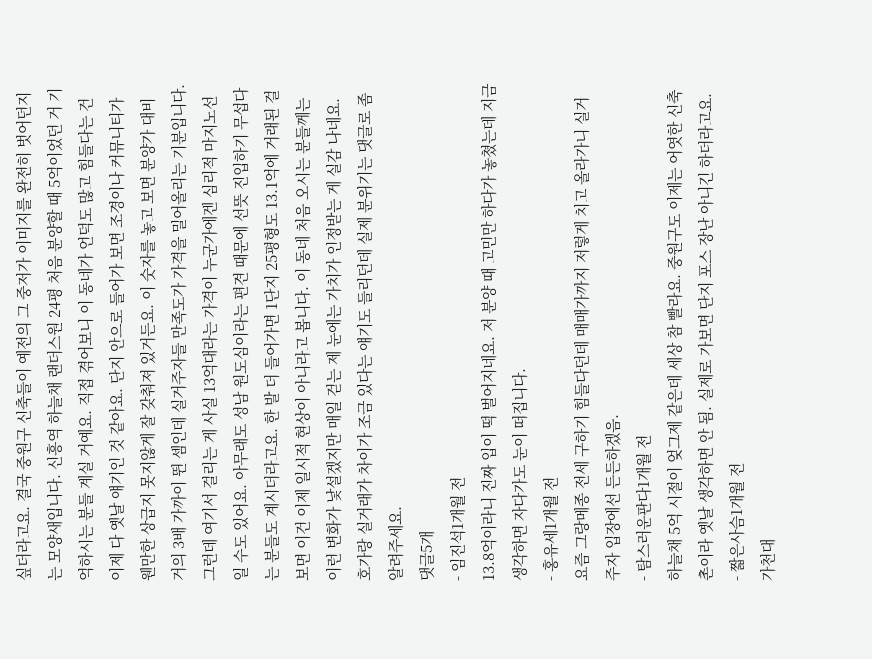싶더라고요. 결국 중원구 신축들이 예전의 그 중저가 이미지를 완전히 벗어던지는 모양새입니다. 신흥역 하늘채 랜더스원 24평 처음 분양할 때 5억이었던 거 기억하시는 분들 계실 거예요. 직접 겪어보니 이 동네가 언덕도 많고 힘들다는 건 이제 다 옛날 얘기인 것 같아요. 단지 안으로 들어가 보면 조경이나 커뮤니티가 웬만한 상급지 못지않게 잘 갖춰져 있거든요. 이 숫자를 놓고 보면 분양가 대비 거의 3배 가까이 뛴 셈인데 실거주자들 만족도가 가격을 밀어올리는 기분입니다. 그런데 여기서 걸리는 게 사실 13억대라는 가격이 누군가에겐 심리적 마지노선일 수도 있어요. 아무래도 성남 원도심이라는 편견 때문에 선뜻 진입하기 무섭다는 분들도 계시더라고요. 한 발 더 들어가면 1단지 25평형도 13.1억에 거래된 걸 보면 이건 이제 일시적 현상이 아니라고 봅니다. 이 동네 처음 오시는 분들께는 이런 변화가 낯설겠지만 매일 걷는 제 눈에는 가치가 인정받는 게 실감 나네요. 호가랑 실거래가 차이가 조금 있다는 얘기도 들리던데 실제 분위기는 댓글로 좀 알려주세요.
댓글5개
- 임진석1개월 전
13.8억이라니 진짜 입이 떡 벌어지네요. 저 분양 때 고민만 하다가 놓쳤는데 지금 생각하면 자다가도 눈이 떠집니다.
- 홍유세1개월 전
요즘 그랑메종 전세 구하기 힘들다던데 매매가까지 저렇게 치고 올라가니 실거주자 입장에선 든든하겠음.
- 탐스러운판다1개월 전
하늘채 5억 시절이 엊그제 같은데 세상 참 빨라요. 중원구도 이제는 어엿한 신축 촌이라 옛날 생각하면 안 됨. 실제로 가보면 단지 포스 장난 아니긴 하더라고요.
- 짧은사슴1개월 전
가천대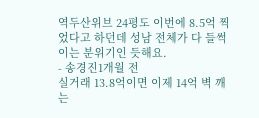역두산위브 24평도 이번에 8.5억 찍었다고 하던데 성남 전체가 다 들썩이는 분위기인 듯해요.
- 송경진1개월 전
실거래 13.8억이면 이제 14억 벽 깨는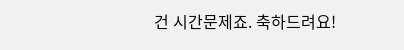건 시간문제죠. 축하드려요!